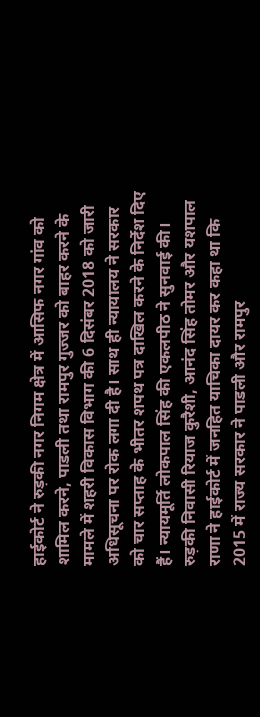हाईकोर्ट ने रुड़की नगर निगम क्षेत्र में आसिफ नगर गांव को शामिल करने, पाडली तथा रामपुर गुज्जर को बाहर करने के मामले में शहरी विकास विभाग की 6 दिसंबर 2018 को जारी अधिसूचना पर रोक लगा दी है। साथ ही न्यायालय ने सरकार को चार सप्ताह के भीतर शपथ पत्र दाखिल करने के निर्देश दिए हैं। न्यायमूर्ति लोकपाल सिंह की एकलपीठ ने सुनवाई की।
रुड़की निवासी रियाज कुरैशी, आनंद सिंह तोमर और यशपाल राणा ने हाईकोर्ट में जनहित याचिका दायर कर कहा था कि 2015 में राज्य सरकार ने पाडली और रामपुर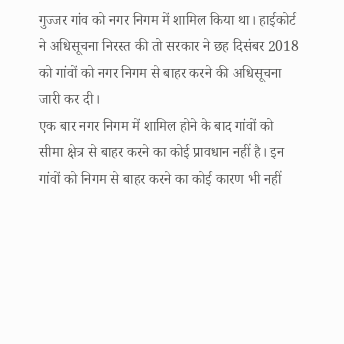गुज्जर गांव को नगर निगम में शामिल किया था। हाईकोर्ट ने अधिसूचना निरस्त की तो सरकार ने छह दिसंबर 2018 को गांवों को नगर निगम से बाहर करने की अधिसूचना जारी कर दी।
एक बार नगर निगम में शामिल होने के बाद गांवों को सीमा क्षेत्र से बाहर करने का कोई प्रावधान नहीं है। इन गांवों को निगम से बाहर करने का कोई कारण भी नहीं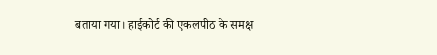बताया गया। हाईकोर्ट की एकलपीठ के समक्ष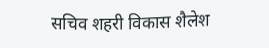सचिव शहरी विकास शैलेश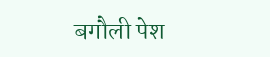बगौली पेश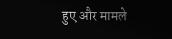हुए और मामले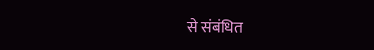से संबंधित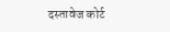दस्तावेज कोर्ट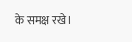के समक्ष रखे।